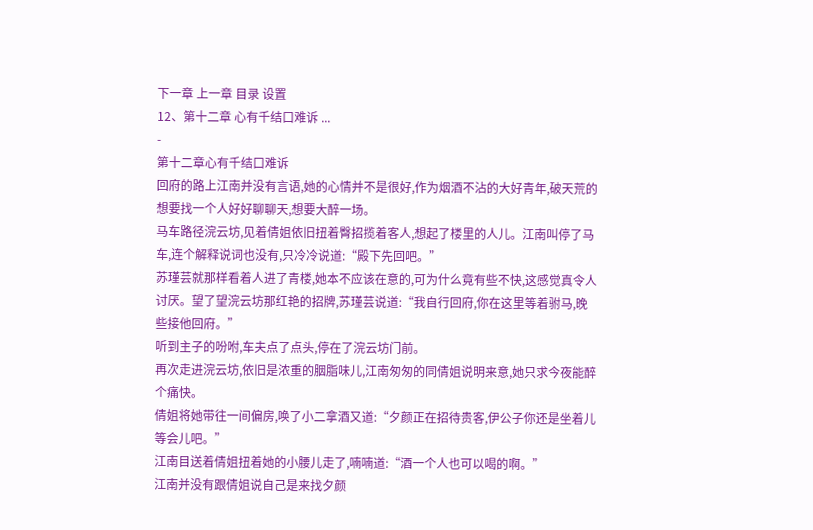下一章 上一章 目录 设置
12、第十二章 心有千结口难诉 ...
-
第十二章心有千结口难诉
回府的路上江南并没有言语,她的心情并不是很好,作为烟酒不沾的大好青年,破天荒的想要找一个人好好聊聊天,想要大醉一场。
马车路径浣云坊,见着倩姐依旧扭着臀招揽着客人,想起了楼里的人儿。江南叫停了马车,连个解释说词也没有,只冷冷说道:“殿下先回吧。”
苏瑾芸就那样看着人进了青楼,她本不应该在意的,可为什么竟有些不快,这感觉真令人讨厌。望了望浣云坊那红艳的招牌,苏瑾芸说道:“我自行回府,你在这里等着驸马,晚些接他回府。”
听到主子的吩咐,车夫点了点头,停在了浣云坊门前。
再次走进浣云坊,依旧是浓重的胭脂味儿,江南匆匆的同倩姐说明来意,她只求今夜能醉个痛快。
倩姐将她带往一间偏房,唤了小二拿酒又道:“夕颜正在招待贵客,伊公子你还是坐着儿等会儿吧。”
江南目送着倩姐扭着她的小腰儿走了,喃喃道:“酒一个人也可以喝的啊。”
江南并没有跟倩姐说自己是来找夕颜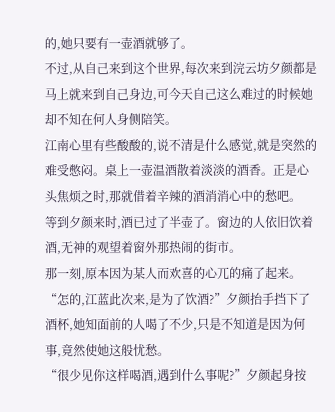的,她只要有一壶酒就够了。
不过,从自己来到这个世界,每次来到浣云坊夕颜都是马上就来到自己身边,可今天自己这么难过的时候她却不知在何人身侧陪笑。
江南心里有些酸酸的,说不清是什么感觉,就是突然的难受憋闷。桌上一壶温酒散着淡淡的酒香。正是心头焦烦之时,那就借着辛辣的酒消消心中的愁吧。
等到夕颜来时,酒已过了半壶了。窗边的人依旧饮着酒,无神的观望着窗外那热闹的街市。
那一刻,原本因为某人而欢喜的心兀的痛了起来。
“怎的,江蓝此次来,是为了饮酒?”夕颜抬手挡下了酒杯,她知面前的人喝了不少,只是不知道是因为何事,竟然使她这般忧愁。
“很少见你这样喝酒,遇到什么事呢?”夕颜起身按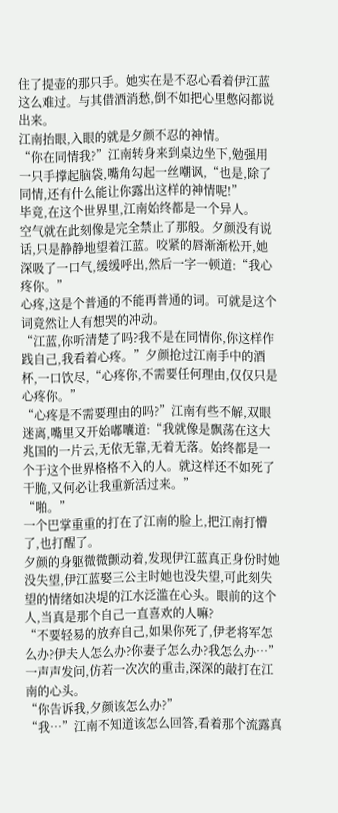住了提壶的那只手。她实在是不忍心看着伊江蓝这么难过。与其借酒消愁,倒不如把心里憋闷都说出来。
江南抬眼,入眼的就是夕颜不忍的神情。
“你在同情我?”江南转身来到桌边坐下,勉强用一只手撑起脑袋,嘴角勾起一丝嘲讽,“也是,除了同情,还有什么能让你露出这样的神情呢!”
毕竟,在这个世界里,江南始终都是一个异人。
空气就在此刻像是完全禁止了那般。夕颜没有说话,只是静静地望着江蓝。咬紧的唇渐渐松开,她深吸了一口气,缓缓呼出,然后一字一顿道:“我心疼你。”
心疼,这是个普通的不能再普通的词。可就是这个词竟然让人有想哭的冲动。
“江蓝,你听清楚了吗?我不是在同情你,你这样作践自己,我看着心疼。”夕颜抢过江南手中的酒杯,一口饮尽,“心疼你,不需要任何理由,仅仅只是心疼你。”
“心疼是不需要理由的吗?”江南有些不解,双眼迷离,嘴里又开始嘟囔道:“我就像是飘荡在这大兆国的一片云,无依无靠,无着无落。始终都是一个于这个世界格格不入的人。就这样还不如死了干脆,又何必让我重新活过来。”
“啪。”
一个巴掌重重的打在了江南的脸上,把江南打懵了,也打醒了。
夕颜的身躯微微颤动着,发现伊江蓝真正身份时她没失望,伊江蓝娶三公主时她也没失望,可此刻失望的情绪如决堤的江水泛滥在心头。眼前的这个人,当真是那个自己一直喜欢的人嘛?
“不要轻易的放弃自己,如果你死了,伊老将军怎么办?伊夫人怎么办?你妻子怎么办?我怎么办…”一声声发问,仿若一次次的重击,深深的敲打在江南的心头。
“你告诉我,夕颜该怎么办?”
“我…”江南不知道该怎么回答,看着那个流露真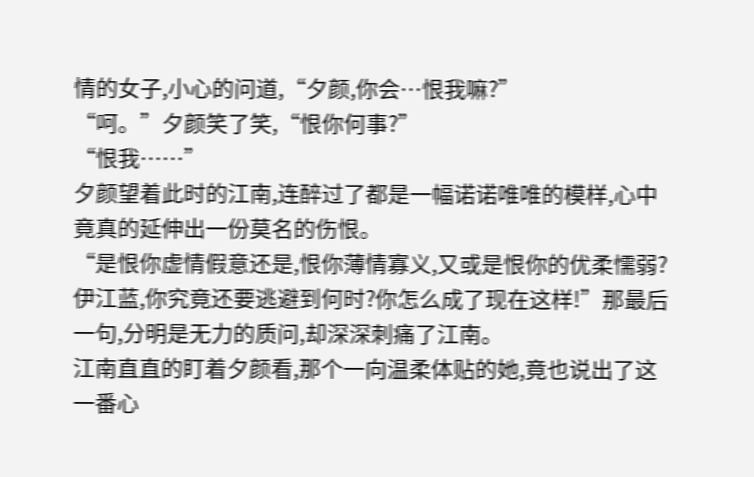情的女子,小心的问道,“夕颜,你会…恨我嘛?”
“呵。”夕颜笑了笑,“恨你何事?”
“恨我……”
夕颜望着此时的江南,连醉过了都是一幅诺诺唯唯的模样,心中竟真的延伸出一份莫名的伤恨。
“是恨你虚情假意还是,恨你薄情寡义,又或是恨你的优柔懦弱?伊江蓝,你究竟还要逃避到何时?你怎么成了现在这样!”那最后一句,分明是无力的质问,却深深刺痛了江南。
江南直直的盯着夕颜看,那个一向温柔体贴的她,竟也说出了这一番心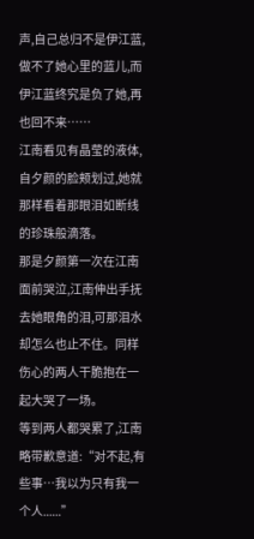声,自己总归不是伊江蓝,做不了她心里的蓝儿,而伊江蓝终究是负了她,再也回不来……
江南看见有晶莹的液体,自夕颜的脸颊划过,她就那样看着那眼泪如断线的珍珠般滴落。
那是夕颜第一次在江南面前哭泣,江南伸出手抚去她眼角的泪,可那泪水却怎么也止不住。同样伤心的两人干脆抱在一起大哭了一场。
等到两人都哭累了,江南略带歉意道:“对不起,有些事…我以为只有我一个人......”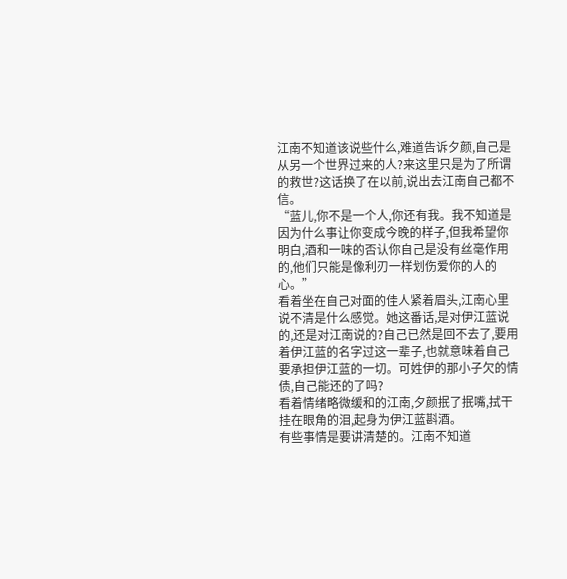江南不知道该说些什么,难道告诉夕颜,自己是从另一个世界过来的人?来这里只是为了所谓的救世?这话换了在以前,说出去江南自己都不信。
“蓝儿,你不是一个人,你还有我。我不知道是因为什么事让你变成今晚的样子,但我希望你明白,酒和一味的否认你自己是没有丝毫作用的,他们只能是像利刃一样划伤爱你的人的心。”
看着坐在自己对面的佳人紧着眉头,江南心里说不清是什么感觉。她这番话,是对伊江蓝说的,还是对江南说的?自己已然是回不去了,要用着伊江蓝的名字过这一辈子,也就意味着自己要承担伊江蓝的一切。可姓伊的那小子欠的情债,自己能还的了吗?
看着情绪略微缓和的江南,夕颜抿了抿嘴,拭干挂在眼角的泪,起身为伊江蓝斟酒。
有些事情是要讲清楚的。江南不知道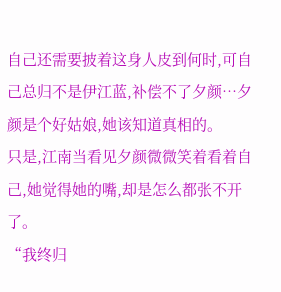自己还需要披着这身人皮到何时,可自己总归不是伊江蓝,补偿不了夕颜…夕颜是个好姑娘,她该知道真相的。
只是,江南当看见夕颜微微笑着看着自己,她觉得她的嘴,却是怎么都张不开了。
“我终归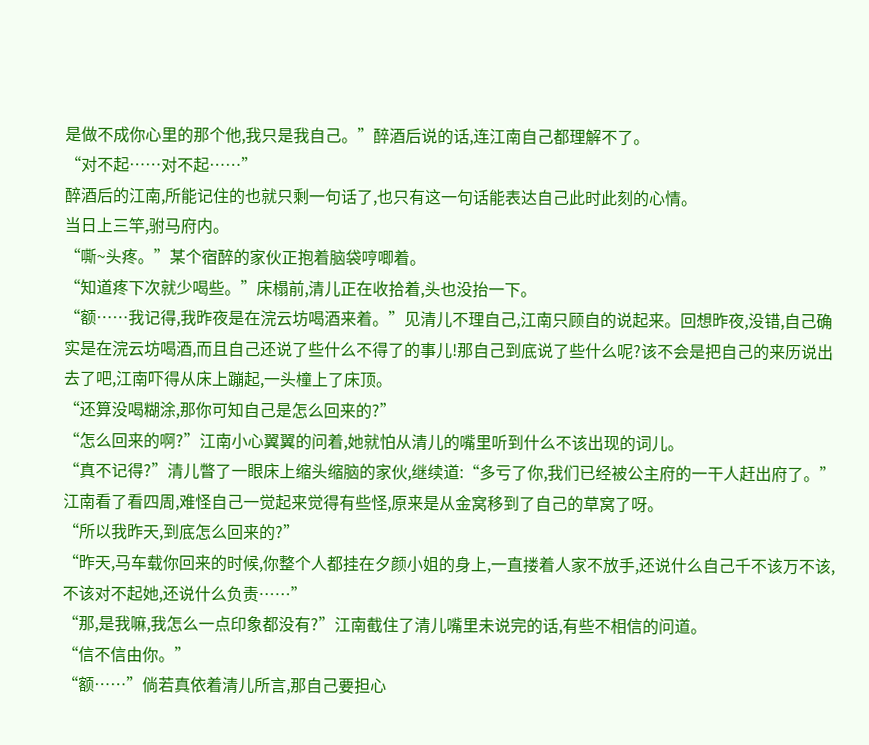是做不成你心里的那个他,我只是我自己。”醉酒后说的话,连江南自己都理解不了。
“对不起……对不起……”
醉酒后的江南,所能记住的也就只剩一句话了,也只有这一句话能表达自己此时此刻的心情。
当日上三竿,驸马府内。
“嘶~头疼。”某个宿醉的家伙正抱着脑袋哼唧着。
“知道疼下次就少喝些。”床榻前,清儿正在收拾着,头也没抬一下。
“额……我记得,我昨夜是在浣云坊喝酒来着。”见清儿不理自己,江南只顾自的说起来。回想昨夜,没错,自己确实是在浣云坊喝酒,而且自己还说了些什么不得了的事儿!那自己到底说了些什么呢?该不会是把自己的来历说出去了吧,江南吓得从床上蹦起,一头橦上了床顶。
“还算没喝糊涂,那你可知自己是怎么回来的?”
“怎么回来的啊?”江南小心翼翼的问着,她就怕从清儿的嘴里听到什么不该出现的词儿。
“真不记得?”清儿瞥了一眼床上缩头缩脑的家伙,继续道:“多亏了你,我们已经被公主府的一干人赶出府了。”
江南看了看四周,难怪自己一觉起来觉得有些怪,原来是从金窝移到了自己的草窝了呀。
“所以我昨天,到底怎么回来的?”
“昨天,马车载你回来的时候,你整个人都挂在夕颜小姐的身上,一直搂着人家不放手,还说什么自己千不该万不该,不该对不起她,还说什么负责……”
“那,是我嘛,我怎么一点印象都没有?”江南截住了清儿嘴里未说完的话,有些不相信的问道。
“信不信由你。”
“额……”倘若真依着清儿所言,那自己要担心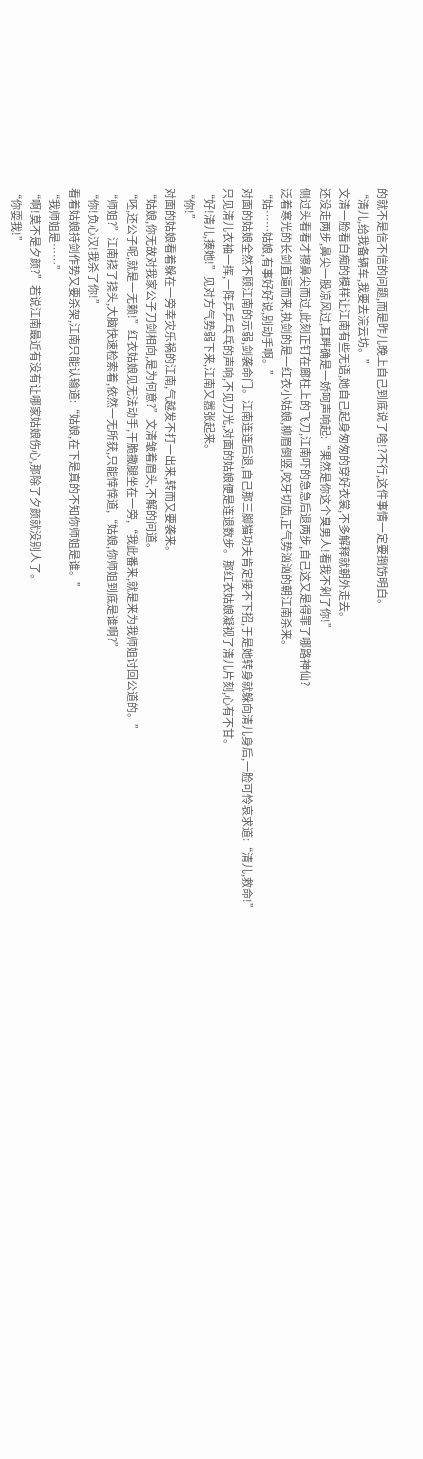的就不是信不信的问题,而是昨儿晚上自己到底说了啥!?不行,这件事情一定要捯饬明白。
“清儿,给我备辆车,我要去浣云坊。”
文清一脸看白痴的模样让江南有些无语,她自己起身匆匆的穿好衣裳,不多解释就朝外走去。
还没走两步,鼻尖一股凉风过,耳畔确是一娇呵声响起:“果然是你这个臭男人!看我不剁了你!”
侧过头看看才擦鼻尖而过,此刻正钉在廊柱上的飞刀,江南吓的急急后退两步,自己这又是得罪了哪路神仙?
泛着寒光的长剑直逼而来,执剑的是一红衣小姑娘,柳眉倒竖,咬牙切齿,正气势汹汹的朝江南杀来。
“姑……姑娘,有事好好说,别动手啊。”
对面的姑娘全然不顾江南的示弱,剑袭命门。江南连连后退,自己那三脚猫功夫肯定接不下招,于是她转身就躲向清儿身后,一脸可怜哀求道:“清儿,救命!”
只见清儿衣袖一挥,一阵乒乒乓乓的声响,不见刀光,对面的姑娘便是连退数步。那红衣姑娘凝视了清儿片刻,心有不甘。
“好!清儿,揍她!”见对方气势弱下来,江南又嚣张起来。
“你!”
对面的姑娘看着躲在一旁幸灾乐祸的江南,气越发不打一出来,转而又要袭来。
“姑娘,你无故对我家公子刀剑相向,是为何意?”文清皱着眉头,不解的问道。
“呸,还公子呢,就是一无赖!”红衣姑娘见无法动手,干脆撒腿坐在一旁,“我此番来,就是来为我师姐讨回公道的。”
“师姐?”江南挠了挠头,大脑快速检索着,依然一无所获,只能悻悻道,“姑娘,你师姐到底是谁啊?”
“你!负心汉!我杀了你!”
看着姑娘持剑作势又要杀架,江南只能认输道:“姑娘,在下是真的不知你师姐是谁。”
“我师姐是……”
“啊!莫不是夕颜?”若说江南最近有没有让哪家姑娘伤心,那除了夕颜就没别人了。
“你耍我!”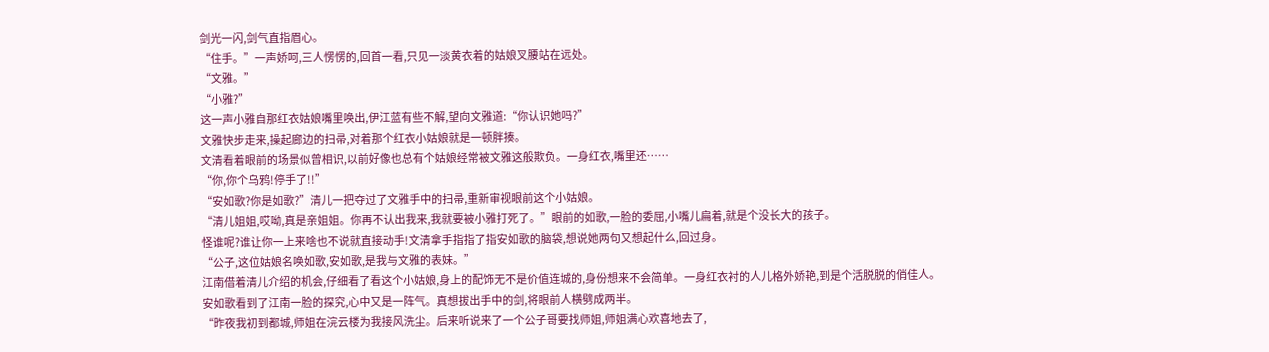剑光一闪,剑气直指眉心。
“住手。”一声娇呵,三人愣愣的,回首一看,只见一淡黄衣着的姑娘叉腰站在远处。
“文雅。”
“小雅?”
这一声小雅自那红衣姑娘嘴里唤出,伊江蓝有些不解,望向文雅道:“你认识她吗?”
文雅快步走来,操起廊边的扫帚,对着那个红衣小姑娘就是一顿胖揍。
文清看着眼前的场景似曾相识,以前好像也总有个姑娘经常被文雅这般欺负。一身红衣,嘴里还……
“你,你个乌鸦!停手了!!”
“安如歌?你是如歌?”清儿一把夺过了文雅手中的扫帚,重新审视眼前这个小姑娘。
“清儿姐姐,哎呦,真是亲姐姐。你再不认出我来,我就要被小雅打死了。”眼前的如歌,一脸的委屈,小嘴儿扁着,就是个没长大的孩子。
怪谁呢?谁让你一上来啥也不说就直接动手!文清拿手指指了指安如歌的脑袋,想说她两句又想起什么,回过身。
“公子,这位姑娘名唤如歌,安如歌,是我与文雅的表妹。”
江南借着清儿介绍的机会,仔细看了看这个小姑娘,身上的配饰无不是价值连城的,身份想来不会简单。一身红衣衬的人儿格外娇艳,到是个活脱脱的俏佳人。
安如歌看到了江南一脸的探究,心中又是一阵气。真想拔出手中的剑,将眼前人横劈成两半。
“昨夜我初到都城,师姐在浣云楼为我接风洗尘。后来听说来了一个公子哥要找师姐,师姐满心欢喜地去了,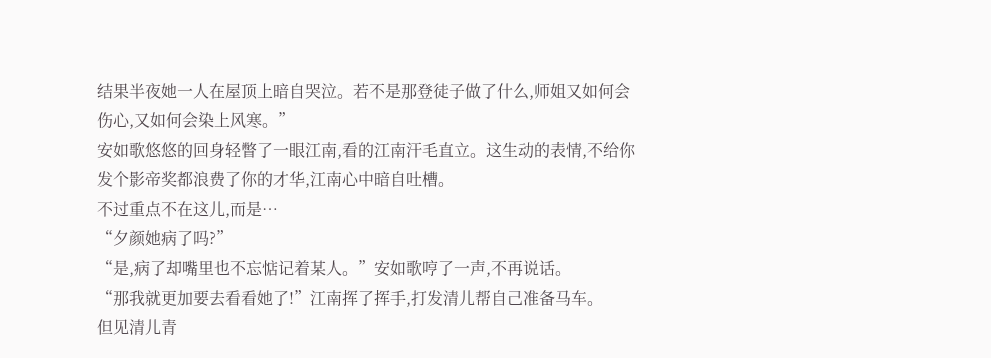结果半夜她一人在屋顶上暗自哭泣。若不是那登徒子做了什么,师姐又如何会伤心,又如何会染上风寒。”
安如歌悠悠的回身轻瞥了一眼江南,看的江南汗毛直立。这生动的表情,不给你发个影帝奖都浪费了你的才华,江南心中暗自吐槽。
不过重点不在这儿,而是…
“夕颜她病了吗?”
“是,病了却嘴里也不忘惦记着某人。”安如歌哼了一声,不再说话。
“那我就更加要去看看她了!”江南挥了挥手,打发清儿帮自己准备马车。
但见清儿青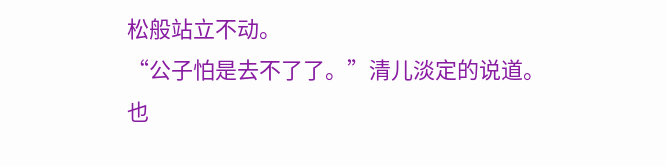松般站立不动。
“公子怕是去不了了。”清儿淡定的说道。
也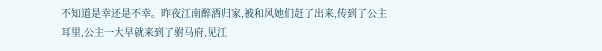不知道是幸还是不幸。昨夜江南醉酒归家,被和风她们赶了出来,传到了公主耳里,公主一大早就来到了驸马府,见江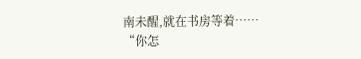南未醒,就在书房等着……
“你怎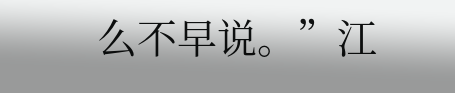么不早说。”江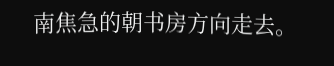南焦急的朝书房方向走去。